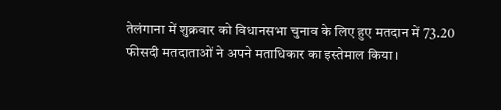तेलंगाना में शुक्रवार को विधानसभा चुनाव के लिए हुए मतदान में 73.20 फीसदी मतदाताओं ने अपने मताधिकार का इस्तेमाल किया।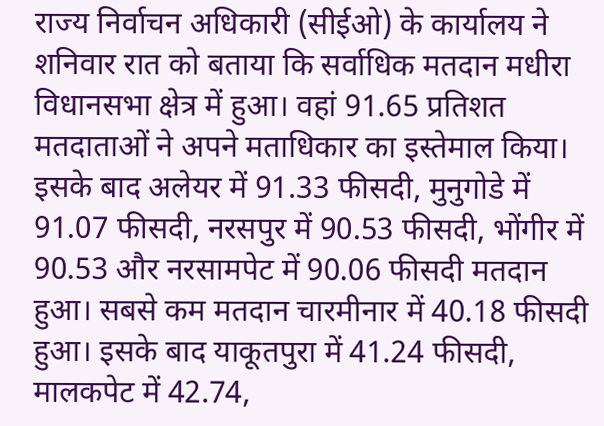राज्य निर्वाचन अधिकारी (सीईओ) के कार्यालय ने शनिवार रात को बताया कि सर्वाधिक मतदान मधीरा विधानसभा क्षेत्र में हुआ। वहां 91.65 प्रतिशत मतदाताओं ने अपने मताधिकार का इस्तेमाल किया। इसके बाद अलेयर में 91.33 फीसदी, मुनुगोडे में 91.07 फीसदी, नरसपुर में 90.53 फीसदी, भोंगीर में 90.53 और नरसामपेट में 90.06 फीसदी मतदान हुआ। सबसे कम मतदान चारमीनार में 40.18 फीसदी हुआ। इसके बाद याकूतपुरा में 41.24 फीसदी, मालकपेट में 42.74,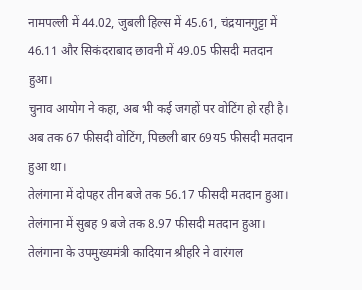नामपल्ली में 44.02, जुबली हिल्स में 45.61, चंद्रयानगुट्टा में 46.11 और सिकंदराबाद छावनी में 49.05 फीसदी मतदान हुआ।
चुनाव आयोग ने कहा, अब भी कई जगहों पर वोटिंग हो रही है। अब तक 67 फीसदी वोटिंग, पिछली बार 69य5 फीसदी मतदान हुआ था।
तेलंगाना में दोपहर तीन बजे तक 56.17 फीसदी मतदान हुआ।
तेलंगाना में सुबह 9 बजे तक 8.97 फीसदी मतदान हुआ।
तेलंगाना के उपमुख्यमंत्री कादियान श्रीहरि ने वारंगल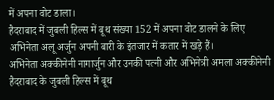में अपना वोट डाला।
हैदराबाद में जुबली हिल्स में बूथ संख्या 152 में अपना वोट डालने के लिए अभिनेता अलू अर्जुन अपनी बारी के इंतजार में कतार में खड़े हैं।
अभिनेता अक्कीनेनी नागार्जुन और उनकी पत्नी और अभिनेत्री अमला अक्कीनेनी हैदराबाद के जुबली हिल्स में बूथ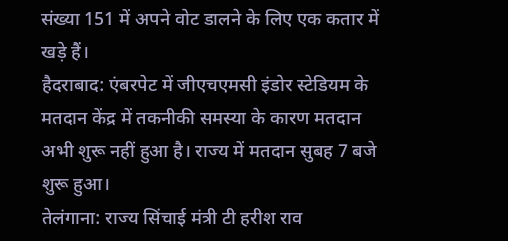संख्या 151 में अपने वोट डालने के लिए एक कतार में खड़े हैं।
हैदराबाद: एंबरपेट में जीएचएमसी इंडोर स्टेडियम के मतदान केंद्र में तकनीकी समस्या के कारण मतदान अभी शुरू नहीं हुआ है। राज्य में मतदान सुबह 7 बजे शुरू हुआ।
तेलंगाना: राज्य सिंचाई मंत्री टी हरीश राव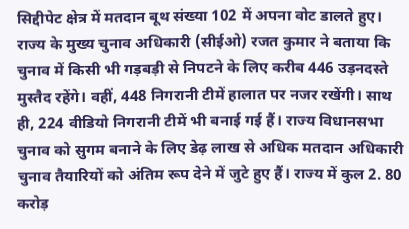सिद्दीपेट क्षेत्र में मतदान बूथ संख्या 102 में अपना वोट डालते हुए।
राज्य के मुख्य चुनाव अधिकारी (सीईओ) रजत कुमार ने बताया कि चुनाव में किसी भी गड़बड़ी से निपटने के लिए करीब 446 उड़नदस्ते मुस्तैद रहेंगे। वहीं, 448 निगरानी टीमें हालात पर नजर रखेंगी। साथ ही, 224 वीडियो निगरानी टीमें भी बनाई गई हैं। राज्य विधानसभा चुनाव को सुगम बनाने के लिए डेढ़ लाख से अधिक मतदान अधिकारी चुनाव तैयारियों को अंतिम रूप देने में जुटे हुए हैं। राज्य में कुल 2. 80 करोड़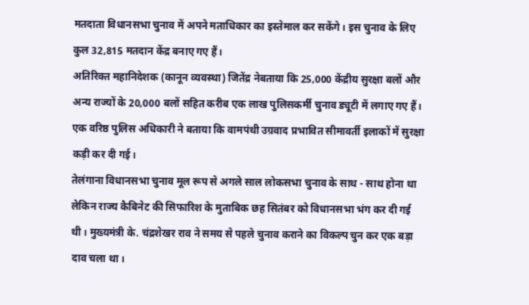मतदाता विधानसभा चुनाव में अपने मताधिकार का इस्तेमाल कर सकेंगे। इस चुनाव के लिए कुल 32,815 मतदान केंद्र बनाए गए हैं।
अतिरिक्त महानिदेशक (कानून व्यवस्था) जितेंद्र नेबताया कि 25,000 केंद्रीय सुरक्षा बलों और अन्य राज्यों के 20,000 बलों सहित करीब एक लाख पुलिसकर्मी चुनाव ड्यूटी में लगाए गए हैं। एक वरिष्ठ पुलिस अधिकारी ने बताया कि वामपंथी उग्रवाद प्रभावित सीमावर्ती इलाकों में सुरक्षा कड़ी कर दी गई।
तेलंगाना विधानसभा चुनाव मूल रूप से अगले साल लोकसभा चुनाव के साथ - साथ होना था लेकिन राज्य कैबिनेट की सिफारिश के मुताबिक छह सितंबर को विधानसभा भंग कर दी गई थी। मुख्यमंत्री के. चंद्रशेखर राव ने समय से पहले चुनाव कराने का विकल्प चुन कर एक बड़ा दाव चला था।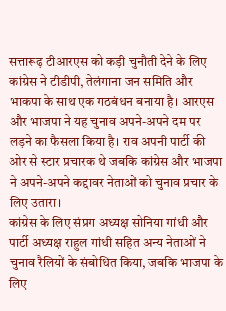सत्तारूढ़ टीआरएस को कड़ी चुनौती देने के लिए कांग्रेस ने टीडीपी, तेलंगाना जन समिति और भाकपा के साथ एक गठबंधन बनाया है। आरएस और भाजपा ने यह चुनाव अपने-अपने दम पर लड़ने का फैसला किया है। राव अपनी पार्टी की ओर से स्टार प्रचारक थे जबकि कांग्रेस और भाजपा ने अपने-अपने कद्दावर नेताओं को चुनाव प्रचार के लिए उतारा।
कांग्रेस के लिए संप्रग अध्यक्ष सोनिया गांधी और पार्टी अध्यक्ष राहुल गांधी सहित अन्य नेताओं ने चुनाव रैलियों के संबोधित किया, जबकि भाजपा के लिए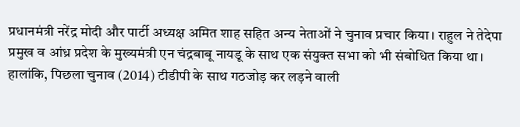प्रधानमंत्री नरेंद्र मोदी और पार्टी अध्यक्ष अमित शाह सहित अन्य नेताओं ने चुनाव प्रचार किया। राहुल ने तेदेपा प्रमुख व आंध्र प्रदेश के मुख्यमंत्री एन चंद्रबाबू नायडू के साथ एक संयुक्त सभा को भी संबोधित किया था।
हालांकि, पिछला चुनाव (2014) टीडीपी के साथ गठजोड़ कर लड़ने वाली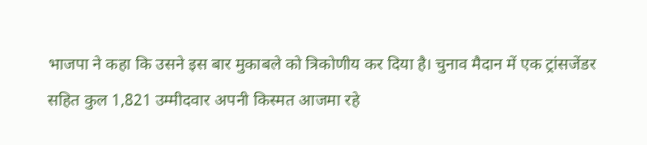भाजपा ने कहा कि उसने इस बार मुकाबले को त्रिकोणीय कर दिया है। चुनाव मैदान में एक ट्रांसजेंडर सहित कुल 1,821 उम्मीदवार अपनी किस्मत आजमा रहे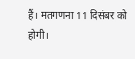हैं। मतगणना 11 दिसंबर को होगी।